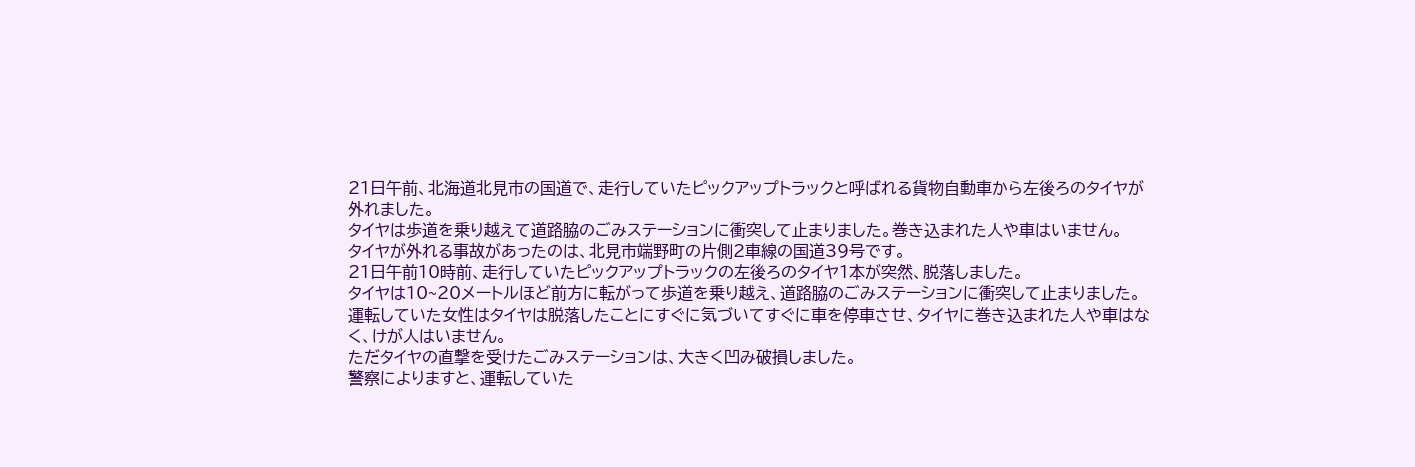21日午前、北海道北見市の国道で、走行していたピックアップトラックと呼ばれる貨物自動車から左後ろのタイヤが外れました。
タイヤは歩道を乗り越えて道路脇のごみステーションに衝突して止まりました。巻き込まれた人や車はいません。
タイヤが外れる事故があったのは、北見市端野町の片側2車線の国道39号です。
21日午前10時前、走行していたピックアップトラックの左後ろのタイヤ1本が突然、脱落しました。
タイヤは10~20メートルほど前方に転がって歩道を乗り越え、道路脇のごみステーションに衝突して止まりました。
運転していた女性はタイヤは脱落したことにすぐに気づいてすぐに車を停車させ、タイヤに巻き込まれた人や車はなく、けが人はいません。
ただタイヤの直撃を受けたごみステーションは、大きく凹み破損しました。
警察によりますと、運転していた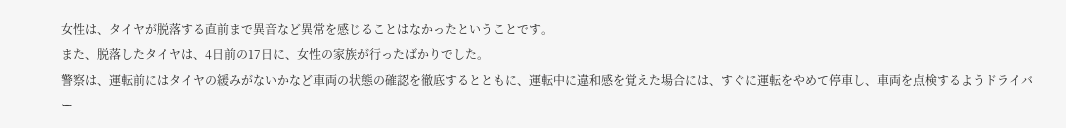女性は、タイヤが脱落する直前まで異音など異常を感じることはなかったということです。
また、脱落したタイヤは、4日前の17日に、女性の家族が行ったばかりでした。
警察は、運転前にはタイヤの緩みがないかなど車両の状態の確認を徹底するとともに、運転中に違和感を覚えた場合には、すぐに運転をやめて停車し、車両を点検するようドライバー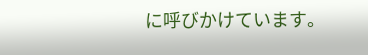に呼びかけています。